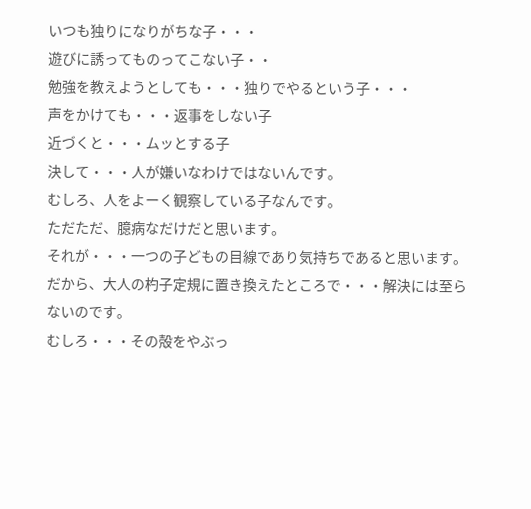いつも独りになりがちな子・・・
遊びに誘ってものってこない子・・
勉強を教えようとしても・・・独りでやるという子・・・
声をかけても・・・返事をしない子
近づくと・・・ムッとする子
決して・・・人が嫌いなわけではないんです。
むしろ、人をよーく観察している子なんです。
ただただ、臆病なだけだと思います。
それが・・・一つの子どもの目線であり気持ちであると思います。
だから、大人の杓子定規に置き換えたところで・・・解決には至らないのです。
むしろ・・・その殻をやぶっ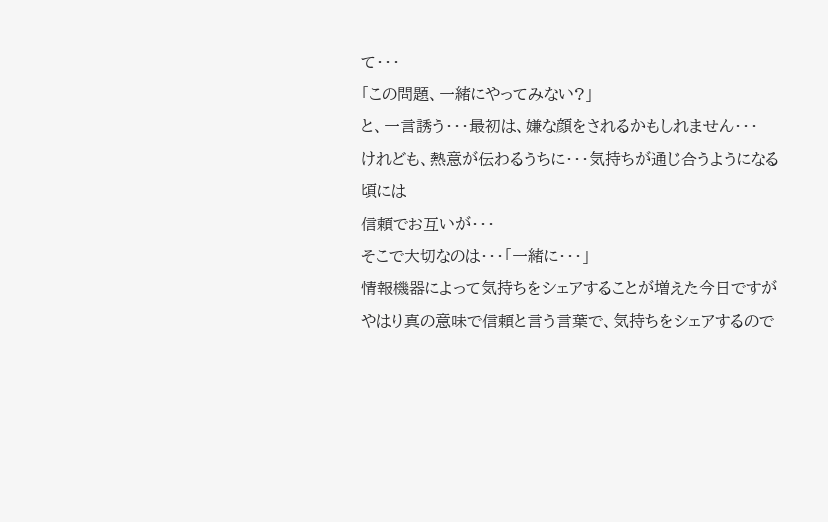て・・・
「この問題、一緒にやってみない?」
と、一言誘う・・・最初は、嫌な顔をされるかもしれません・・・
けれども、熱意が伝わるうちに・・・気持ちが通じ合うようになる頃には
信頼でお互いが・・・
そこで大切なのは・・・「一緒に・・・」
情報機器によって気持ちをシェアすることが増えた今日ですが
やはり真の意味で信頼と言う言葉で、気持ちをシェアするので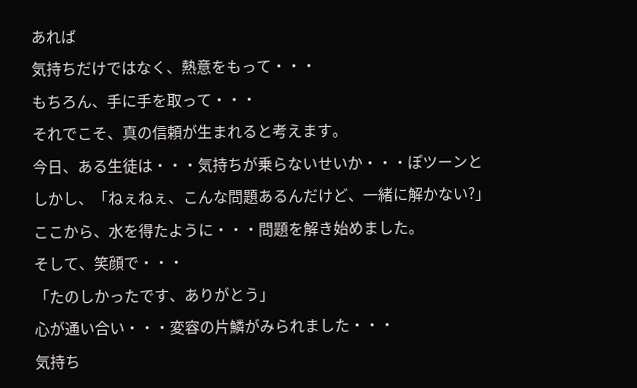あれば
気持ちだけではなく、熱意をもって・・・
もちろん、手に手を取って・・・
それでこそ、真の信頼が生まれると考えます。
今日、ある生徒は・・・気持ちが乗らないせいか・・・ぽツーンと
しかし、「ねぇねぇ、こんな問題あるんだけど、一緒に解かない?」
ここから、水を得たように・・・問題を解き始めました。
そして、笑顔で・・・
「たのしかったです、ありがとう」
心が通い合い・・・変容の片鱗がみられました・・・
気持ち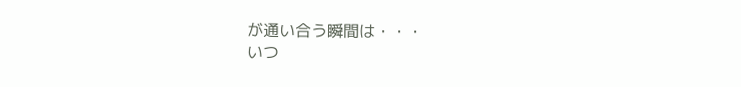が通い合う瞬間は・・・
いつ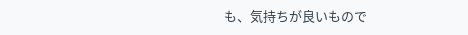も、気持ちが良いもので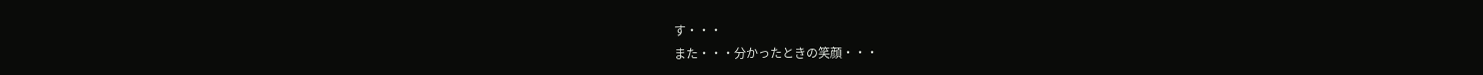す・・・
また・・・分かったときの笑顔・・・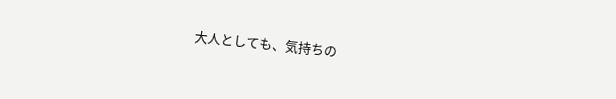大人としても、気持ちの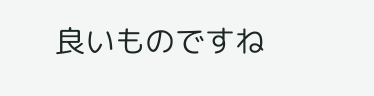良いものですね